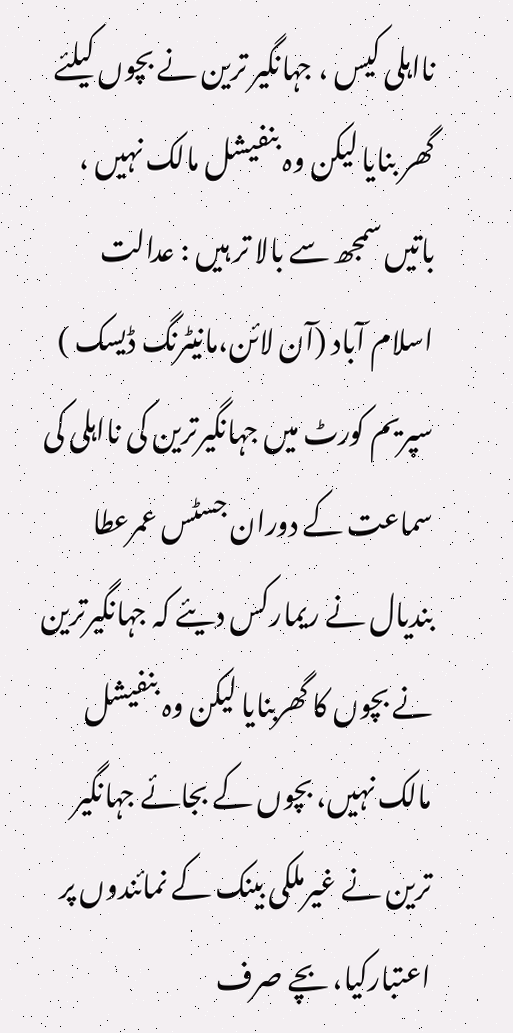نااہلی کیس ، جہانگیر ترین نے بچوں کیلئے گھر بنایا لیکن وہ بنفیشل مالک نہیں ، باتیں سمجھ سے بالا تر ہیں : عدالت
اسلام آباد (آن لائن،مانیٹرنگ ڈیسک ) سپریم کورٹ میں جہانگیرترین کی نااہلی کی سماعت کے دوران جسٹس عمرعطا بندیال نے ریمارکس دیئے کہ جہانگیرترین نے بچوں کا گھربنایا لیکن وہ بنفیشل مالک نہیں، بچوں کے بجائے جہانگیر ترین نے غیرملکی بینک کے نمائندوں پر اعتبارکیا، بچے صرف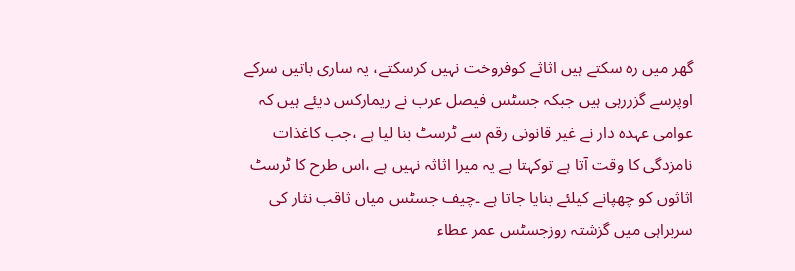گھر میں رہ سکتے ہیں اثاثے کوفروخت نہیں کرسکتے، یہ ساری باتیں سرکے اوپرسے گزررہی ہیں جبکہ جسٹس فیصل عرب نے ریمارکس دیئے ہیں کہ عوامی عہدہ دار نے غیر قانونی رقم سے ٹرسٹ بنا لیا ہے ،جب کاغذات نامزدگی کا وقت آتا ہے توکہتا ہے یہ میرا اثاثہ نہیں ہے ،اس طرح کا ٹرسٹ اثاثوں کو چھپانے کیلئے بنایا جاتا ہے ۔چیف جسٹس میاں ثاقب نثار کی سربراہی میں گزشتہ روزجسٹس عمر عطاء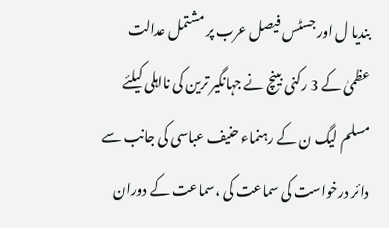بندیا ل اور جسٹس فیصل عرب پر مشتمل عدالت عظمیٰ کے 3 رکنی بینچ نے جہانگیر ترین کی نااہلی کیلئے مسلم لیگ ن کے رہنماء حنیف عباسی کی جانب سے دائر درخواست کی سماعت کی ،سماعت کے دوران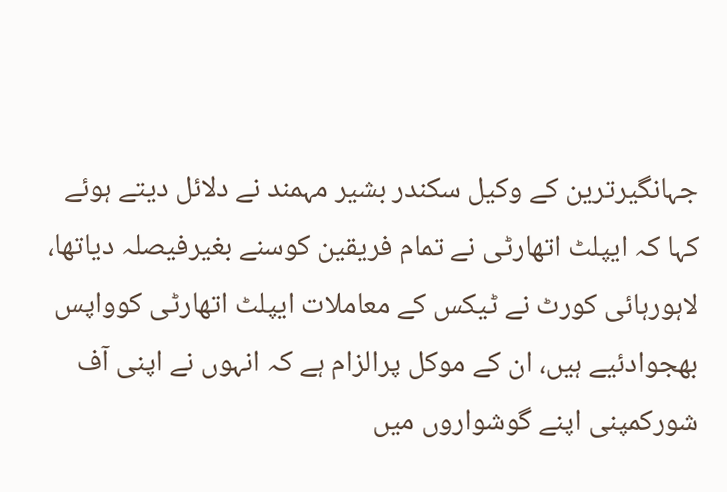جہانگیرترین کے وکیل سکندر بشیر مہمند نے دلائل دیتے ہوئے کہا کہ ایپلٹ اتھارٹی نے تمام فریقین کوسنے بغیرفیصلہ دیاتھا، لاہورہائی کورٹ نے ٹیکس کے معاملات ایپلٹ اتھارٹی کوواپس بھجوادئیے ہیں، ان کے موکل پرالزام ہے کہ انہوں نے اپنی آف شورکمپنی اپنے گوشواروں میں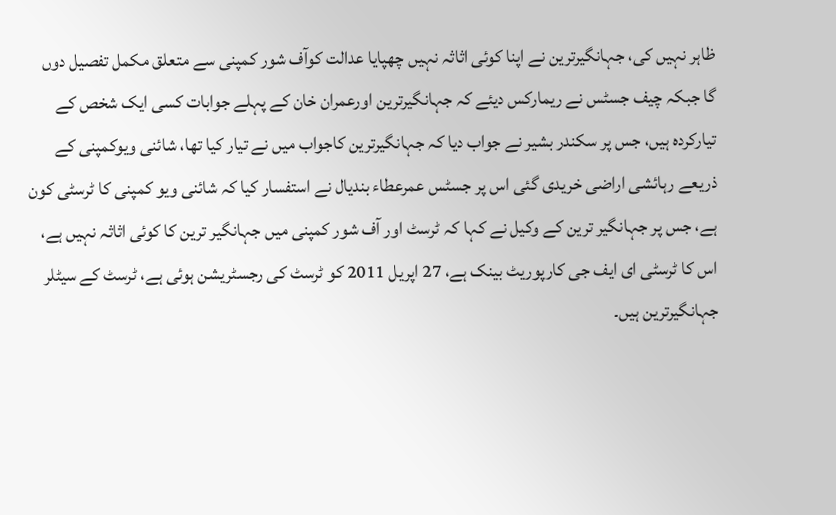ظاہر نہیں کی، جہانگیرترین نے اپنا کوئی اثاثہ نہیں چھپایا عدالت کوآف شور کمپنی سے متعلق مکمل تفصیل دوں گا جبکہ چیف جسٹس نے ریمارکس دیئے کہ جہانگیرترین اورعمران خان کے پہلے جوابات کسی ایک شخص کے تیارکردہ ہیں، جس پر سکندر بشیر نے جواب دیا کہ جہانگیرترین کاجواب میں نے تیار کیا تھا، شائنی ویوکمپنی کے ذریعے رہائشی اراضی خریدی گئی اس پر جسٹس عمرعطاء بندیال نے استفسار کیا کہ شائنی ویو کمپنی کا ٹرسٹی کون ہے، جس پر جہانگیر ترین کے وکیل نے کہا کہ ٹرسٹ اور آف شور کمپنی میں جہانگیر ترین کا کوئی اثاثہ نہیں ہے، اس کا ٹرسٹی ای ایف جی کارپوریٹ بینک ہے، 27 اپریل 2011 کو ٹرسٹ کی رجسٹریشن ہوئی ہے، ٹرسٹ کے سیٹلر جہانگیرترین ہیں۔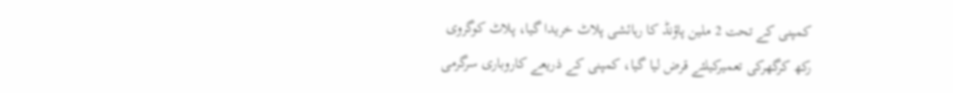کمپنی کے تحت 2 ملین پاؤنڈ کا رہائشی پلاٹ خریدا گیا، پلاٹ کوگروی رکھ کرگھرکی تعمیرکیلئے قرض لیا گیا، کمپنی کے ذریعے کاروباری سرگرمی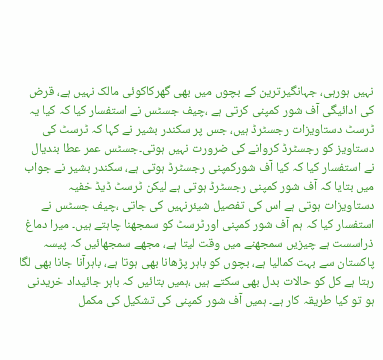نہیں ہورہی، جہانگیرترین کے بچوں میں بھی گھرکاکوئی مالک نہیں ہے، قرض کی ادائیگی آف شور کمپنی کرتی ہے ،چیف جسٹس نے استفسار کیا کہ کیا یہ ٹرسٹ دستاویزات رجسٹرڈ ہیں، جس پر سکندر بشیر نے کہا کہ ٹرسٹ کی دستاویز کو رجسٹرڈ کروانے کی ضرورت نہیں ہوتی۔جسٹس عمر عطا بندیال نے استفسار کیا کہ کیا آف شورکمپنی رجسٹرڈ ہوتی ہے، سکندر بشیر نے جواب میں بتایا کہ آف شور کمپنی رجسٹرڈ ہوتی ہے لیکن ٹرسٹ ڈیڈ خفیہ دستاویزات ہوتی ہے اس کی تفصیل شیئرنہیں کی جاتی ،چیف جسٹس نے استفسار کیا کہ ہم آف شور کمپنی اورٹرسٹ کو سمجھنا چاہتے ہیں۔ میرا دماغ ذراسست ہے چیزیں سمجھنے میں وقت لیتا ہے، مجھے سمجھائیں کہ پیسہ پاکستان سے بہت کمالیا ہے، بچوں کو باہر پڑھانا بھی ہوتا ہے، باہرآنا جانا بھی لگا رہتا ہے کل کو حالات بدل بھی سکتے ہیں ،ہمیں بتائیں کہ باہر جائیداد خریدنی ہو تو کیا طریقہ کار ہے۔ ہمیں آف شور کمپنی کی تشکیل کی مکمل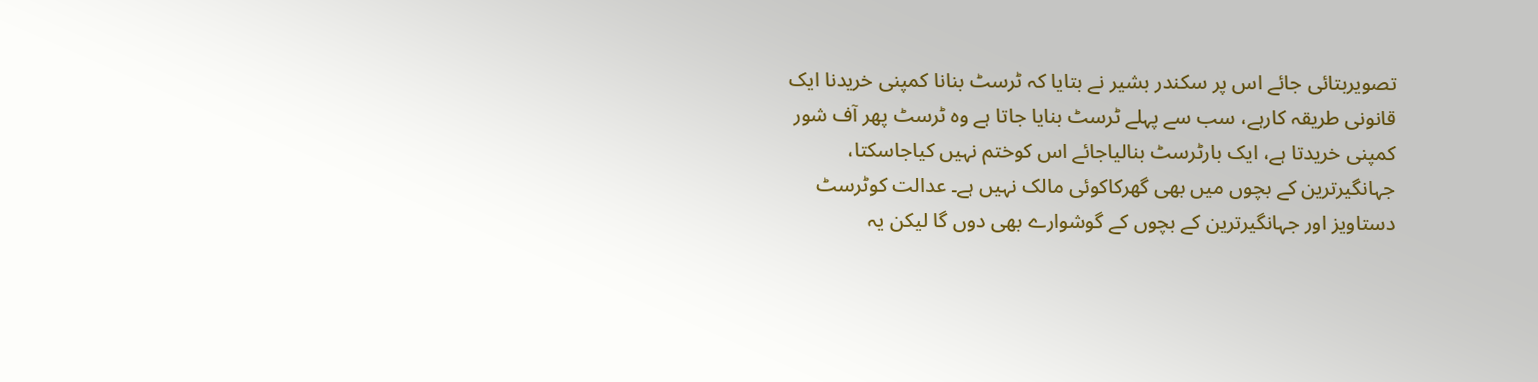تصویربتائی جائے اس پر سکندر بشیر نے بتایا کہ ٹرسٹ بنانا کمپنی خریدنا ایک قانونی طریقہ کارہے، سب سے پہلے ٹرسٹ بنایا جاتا ہے وہ ٹرسٹ پھر آف شور کمپنی خریدتا ہے، ایک بارٹرسٹ بنالیاجائے اس کوختم نہیں کیاجاسکتا، جہانگیرترین کے بچوں میں بھی گھرکاکوئی مالک نہیں ہے۔ عدالت کوٹرسٹ دستاویز اور جہانگیرترین کے بچوں کے گوشوارے بھی دوں گا لیکن یہ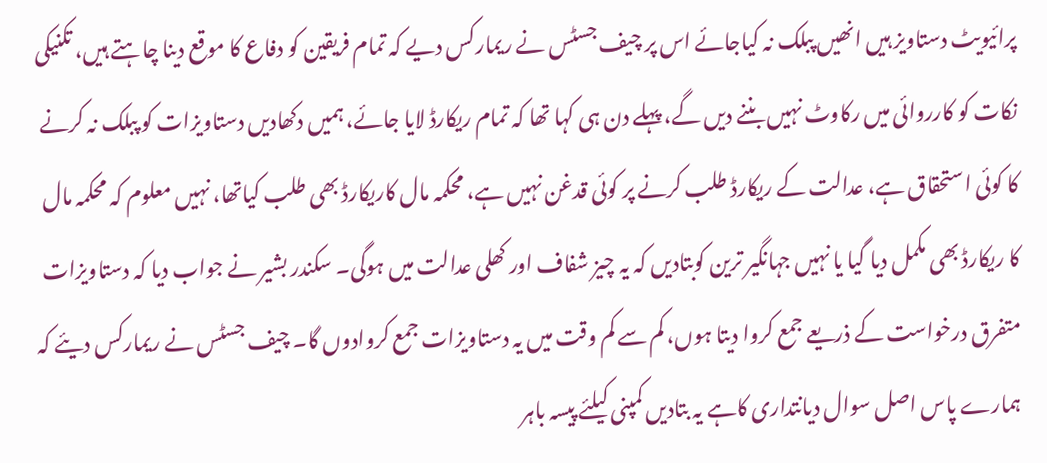پرائیویٹ دستاویز ہیں انھیں پبلک نہ کیاجائے اس پر چیف جسٹس نے ریمارکس دیے کہ تمام فریقین کو دفاع کا موقع دینا چاہتے ہیں، تکنیکی نکات کو کارروائی میں رکاوٹ نہیں بننے دیں گے، پہلے دن ہی کہا تھا کہ تمام ریکارڈ لایا جائے، ہمیں دکھادیں دستاویزات کو پبلک نہ کرنے کا کوئی استحقاق ہے، عدالت کے ریکارڈ طلب کرنے پر کوئی قدغن نہیں ہے، محکمہ مال کاریکارڈ بھی طلب کیاتھا، نہیں معلوم کہ محکمہ مال کا ریکارڈ بھی مکمل دیا گیا یا نہیں جہانگیر ترین کوبتادیں کہ یہ چیز شفاف اور کھلی عدالت میں ہوگی۔ سکندر بشیر نے جواب دیا کہ دستاویزات متفرق درخواست کے ذریعے جمع کروا دیتا ہوں، کم سے کم وقت میں یہ دستاویزات جمع کروادوں گا۔ چیف جسٹس نے ریمارکس دیئے کہ ہمارے پاس اصل سوال دیانتداری کاہے یہ بتادیں کمپنی کیلئے پیسہ باہر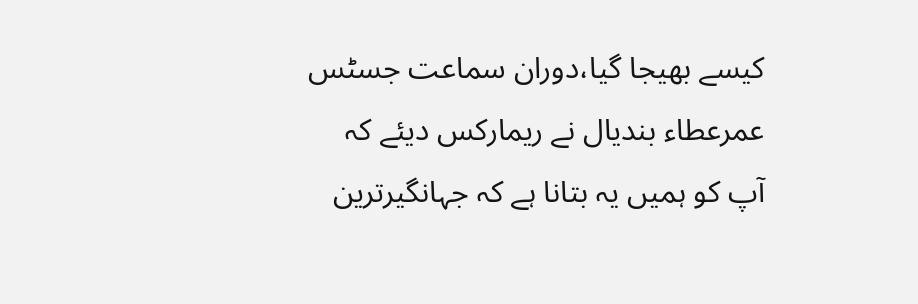کیسے بھیجا گیا،دوران سماعت جسٹس عمرعطاء بندیال نے ریمارکس دیئے کہ آپ کو ہمیں یہ بتانا ہے کہ جہانگیرترین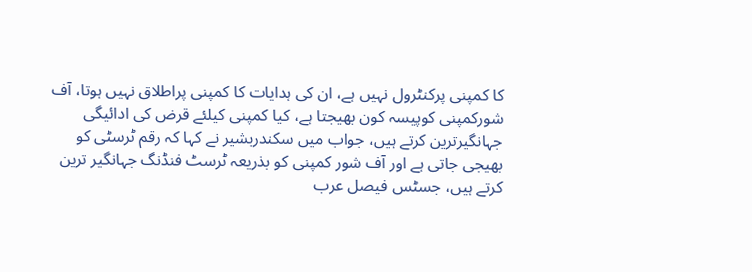کا کمپنی پرکنٹرول نہیں ہے، ان کی ہدایات کا کمپنی پراطلاق نہیں ہوتا، آف شورکمپنی کوپیسہ کون بھیجتا ہے، کیا کمپنی کیلئے قرض کی ادائیگی جہانگیرترین کرتے ہیں، جواب میں سکندربشیر نے کہا کہ رقم ٹرسٹی کو بھیجی جاتی ہے اور آف شور کمپنی کو بذریعہ ٹرسٹ فنڈنگ جہانگیر ترین کرتے ہیں، جسٹس فیصل عرب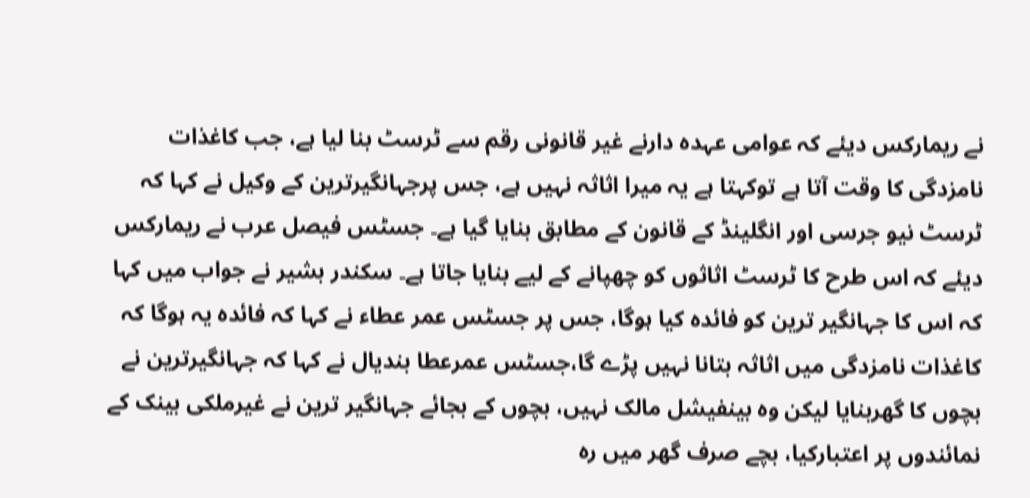نے ریمارکس دیئے کہ عوامی عہدہ دارنے غیر قانونی رقم سے ٹرسٹ بنا لیا ہے، جب کاغذات نامزدگی کا وقت آتا ہے توکہتا ہے یہ میرا اثاثہ نہیں ہے، جس پرجہانگیرترین کے وکیل نے کہا کہ ٹرسٹ نیو جرسی اور انگلینڈ کے قانون کے مطابق بنایا گیا ہے۔ جسٹس فیصل عرب نے ریمارکس دیئے کہ اس طرح کا ٹرسٹ اثاثوں کو چھپانے کے لیے بنایا جاتا ہے۔ سکندر بشیر نے جواب میں کہا کہ اس کا جہانگیر ترین کو فائدہ کیا ہوگا، جس پر جسٹس عمر عطاء نے کہا کہ فائدہ یہ ہوگا کہ کاغذات نامزدگی میں اثاثہ بتانا نہیں پڑے گا،جسٹس عمرعطا بندیال نے کہا کہ جہانگیرترین نے بچوں کا گھربنایا لیکن وہ بینفیشل مالک نہیں، بچوں کے بجائے جہانگیر ترین نے غیرملکی بینک کے نمائندوں پر اعتبارکیا، بچے صرف گھر میں رہ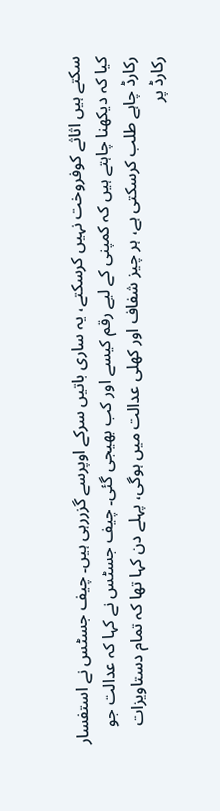سکتے ہیں اثاثے کوفروخت نہیں کرسکتے، یہ ساری باتیں سرکے اوپرسے گزررہی ہیں۔ چیف جسٹس نے استفسار کیا کہ دیکھنا چاہتے ہیں کہ کمپنی کے لیے رقم کیسے اور کب بھیجی گئی۔ چیف جسٹس نے کہا کہ عدالت جو رکارڈ چاہے طلب کرسکتی ہے، ہر چیز شفاف اور کھلی عدالت میں ہوگی، پہلے دن کہا تھا کہ تمام دستاویزات رکارڈ پر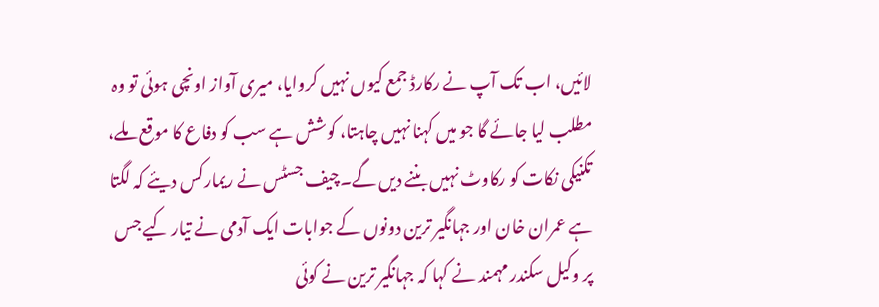لائیں، اب تک آپ نے رکارڈ جمع کیوں نہیں کروایا، میری آواز اونچی ہوئی تو وہ مطلب لیا جائے گا جو میں کہنا نہیں چاہتا، کوشش ہے سب کو دفاع کا موقع ملے، تکنیکی نکات کو رکاوٹ نہیں بننے دیں گے۔چیف جسٹس نے ریمارکس دیئے کہ لگتا ہے عمران خان اور جہانگیر ترین دونوں کے جوابات ایک آدمی نے تیار کیے جس پر وکیل سکندر مہمند نے کہا کہ جہانگیر ترین نے کوئی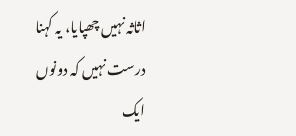اثاثہ نہیں چھپایا، یہ کہنا درست نہیں کہ دونوں ایک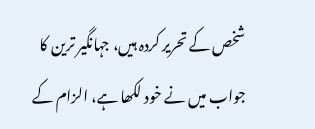شخص کے تحریر کردہ ہیں، جہانگیر ترین کا جواب میں نے خود لکھا ہے، الزام کے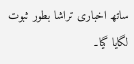ساتھ اخباری تراشا بطور ثبوت لگایا گیا۔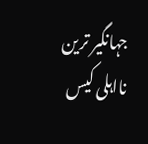جہانگیر ترین نااہلی کیس